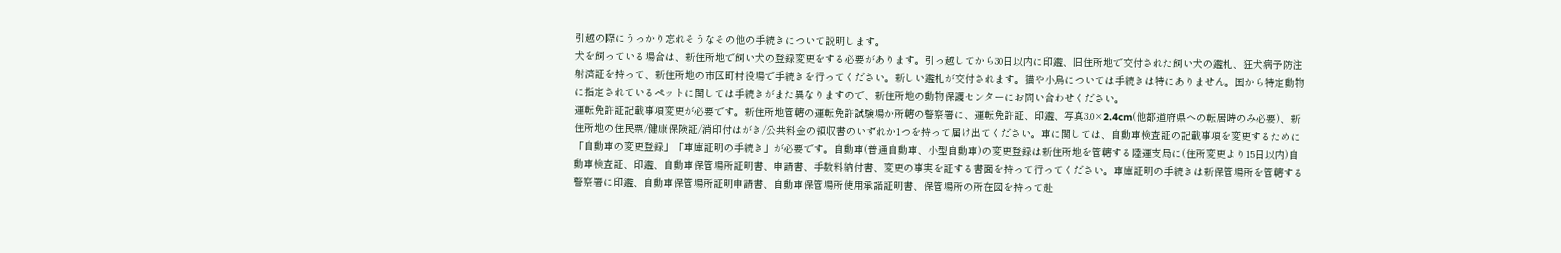引越の際にうっかり忘れそうなその他の手続きについて説明します。
犬を飼っている場合は、新住所地で飼い犬の登録変更をする必要があります。引っ越してから30日以内に印鑑、旧住所地で交付された飼い犬の鑑札、狂犬病予防注射済証を持って、新住所地の市区町村役場で手続きを行ってください。新しい鑑札が交付されます。猫や小鳥については手続きは特にありません。国から特定動物に指定されているペットに関しては手続きがまた異なりますので、新住所地の動物保護センターにお問い合わせください。
運転免許証記載事項変更が必要です。新住所地管轄の運転免許試験場か所轄の警察署に、運転免許証、印鑑、写真3.0×2.4cm(他都道府県への転居時のみ必要)、新住所地の住民票/健康保険証/消印付はがき/公共料金の領収書のいずれか1つを持って届け出てください。車に関しては、自動車検査証の記載事項を変更するために「自動車の変更登録」「車庫証明の手続き」が必要です。自動車(普通自動車、小型自動車)の変更登録は新住所地を管轄する陸運支局に(住所変更より15日以内)自動車検査証、印鑑、自動車保管場所証明書、申請書、手数料納付書、変更の事実を証する書面を持って行ってください。車庫証明の手続きは新保管場所を管轄する警察署に印鑑、自動車保管場所証明申請書、自動車保管場所使用承諾証明書、保管場所の所在図を持って赴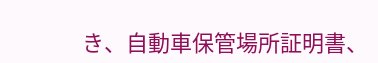き、自動車保管場所証明書、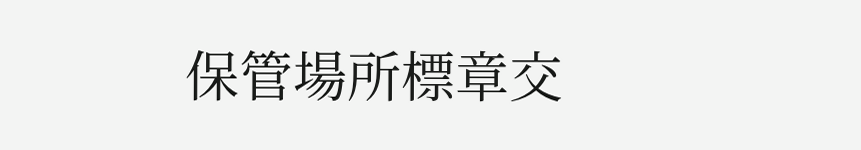保管場所標章交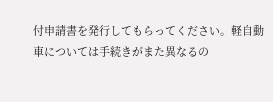付申請書を発行してもらってください。軽自動車については手続きがまた異なるの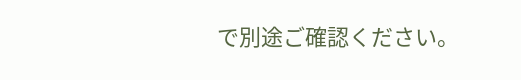で別途ご確認ください。